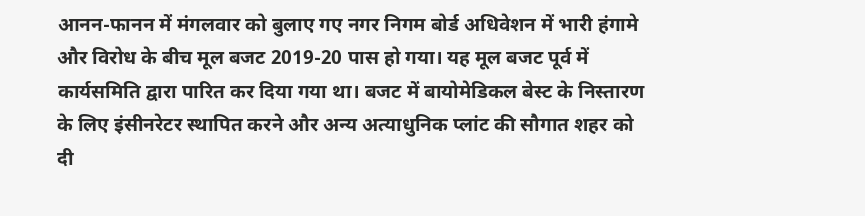आनन-फानन में मंगलवार को बुलाए गए नगर निगम बोर्ड अधिवेशन में भारी हंगामे और विरोध के बीच मूल बजट 2019-20 पास हो गया। यह मूल बजट पूर्व में कार्यसमिति द्वारा पारित कर दिया गया था। बजट में बायोमेडिकल बेस्ट के निस्तारण के लिए इंसीनरेटर स्थापित करने और अन्य अत्याधुनिक प्लांट की सौगात शहर को दी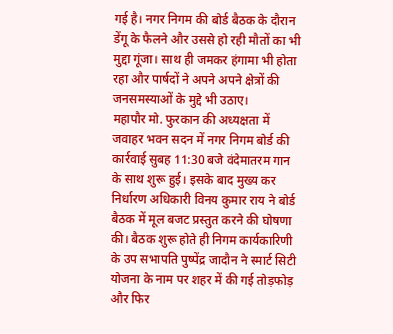गई है। नगर निगम की बोर्ड बैठक के दौरान डेंगू के फैलने और उससे हो रही मौतों का भी मुद्दा गूंजा। साथ ही जमकर हंगामा भी होता रहा और पार्षदों ने अपने अपने क्षेत्रों की जनसमस्याओं के मुद्दे भी उठाए।
महापौर मो. फुरकान की अध्यक्षता में जवाहर भवन सदन में नगर निगम बोर्ड की कार्रवाई सुबह 11:30 बजे वंदेमातरम गान के साथ शुरू हुई। इसके बाद मुख्य कर निर्धारण अधिकारी विनय कुमार राय ने बोर्ड बैठक में मूल बजट प्रस्तुत करने की घोषणा की। बैठक शुरू होते ही निगम कार्यकारिणी के उप सभापति पुष्पेंद्र जादौन ने स्मार्ट सिटी योजना के नाम पर शहर में की गई तोड़फोड़ और फिर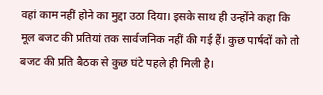वहां काम नहीं होने का मुद्दा उठा दिया। इसके साथ ही उन्होंने कहा कि मूल बजट की प्रतियां तक सार्वजनिक नहीं की गई हैं। कुछ पार्षदों को तो बजट की प्रति बैठक से कुछ घंटे पहले ही मिली है।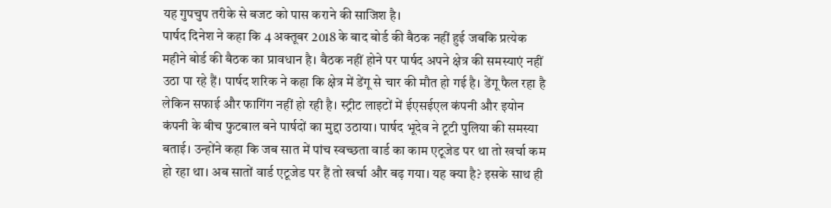यह गुपचुप तरीके से बजट को पास कराने की साजिश है।
पार्षद दिनेश ने कहा कि 4 अक्तूबर 2018 के बाद बोर्ड की बैठक नहीं हुई जबकि प्रत्येक महीने बोर्ड की बैठक का प्रावधान है। बैठक नहीं होने पर पार्षद अपने क्षेत्र की समस्याएं नहीं उठा पा रहे हैं। पार्षद शरिक ने कहा कि क्षेत्र में डेंगू से चार की मौत हो गई है। डेंगू फैल रहा है लेकिन सफाई और फागिंग नहीं हो रही है। स्ट्रीट लाइटों में ईएसईएल कंपनी और इयोन कंपनी के बीच फुटबाल बने पार्षदों का मुद्दा उठाया। पार्षद भूदेव ने टूटी पुलिया की समस्या बताई। उन्होंने कहा कि जब सात में पांच स्वच्छता वार्ड का काम एटूजेड पर था तो खर्चा कम हो रहा था। अब सातों वार्ड एटूजेड पर हैं तो खर्चा और बढ़ गया। यह क्या है? इसके साथ ही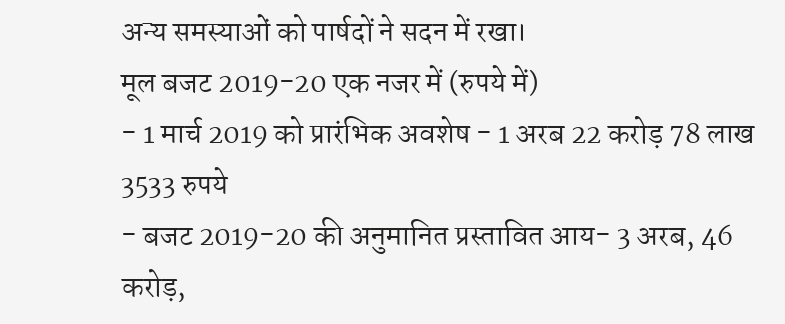अन्य समस्याओं को पार्षदों ने सदन में रखा।
मूल बजट 2019-20 एक नजर में (रुपये में)
- 1 मार्च 2019 को प्रारंभिक अवशेष - 1 अरब 22 करोड़ 78 लाख 3533 रुपये
- बजट 2019-20 की अनुमानित प्रस्तावित आय- 3 अरब, 46 करोड़,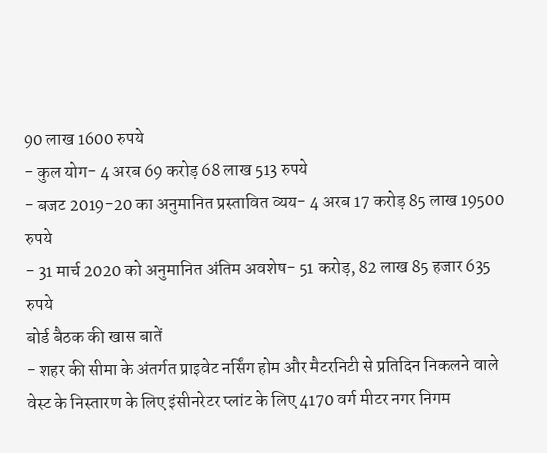90 लाख 1600 रुपये
- कुल योग- 4 अरब 69 करोड़ 68 लाख 513 रुपये
- बजट 2019-20 का अनुमानित प्रस्तावित व्यय- 4 अरब 17 करोड़ 85 लाख 19500 रुपये
- 31 मार्च 2020 को अनुमानित अंतिम अवशेष- 51 करोड़, 82 लाख 85 हजार 635 रुपये
बोर्ड बैठक की खास बातें
- शहर की सीमा के अंतर्गत प्राइवेट नर्सिंग होम और मैटरनिटी से प्रतिदिन निकलने वाले वेस्ट के निस्तारण के लिए इंसीनरेटर प्लांट के लिए 4170 वर्ग मीटर नगर निगम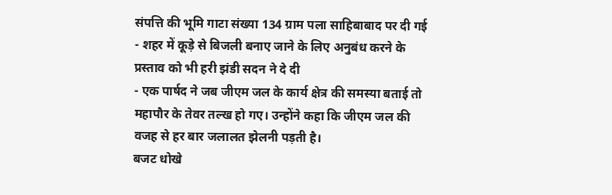संपत्ति की भूमि गाटा संख्या 134 ग्राम पला साहिबाबाद पर दी गई
- शहर में कूड़े से बिजली बनाए जाने के लिए अनुबंध करने के प्रस्ताव को भी हरी झंडी सदन ने दे दी
- एक पार्षद ने जब जीएम जल के कार्य क्षेत्र की समस्या बताई तो महापौर के तेवर तल्ख हो गए। उन्होंने कहा कि जीएम जल की वजह से हर बार जलालत झेलनी पड़ती है।
बजट धोखे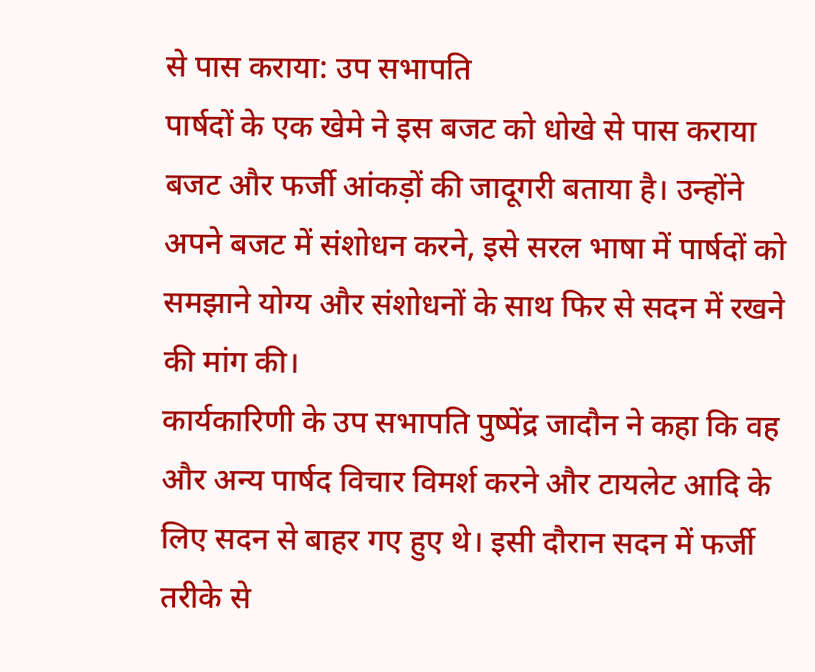से पास कराया: उप सभापति
पार्षदों के एक खेमे ने इस बजट को धोखे से पास कराया बजट और फर्जी आंकड़ों की जादूगरी बताया है। उन्होंने अपने बजट में संशोधन करने, इसे सरल भाषा में पार्षदों को समझाने योग्य और संशोधनों के साथ फिर से सदन में रखने की मांग की।
कार्यकारिणी के उप सभापति पुष्पेंद्र जादौन ने कहा कि वह और अन्य पार्षद विचार विमर्श करने और टायलेट आदि के लिए सदन से बाहर गए हुए थे। इसी दौरान सदन में फर्जी तरीके से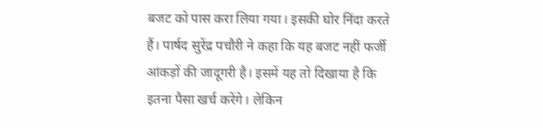बजट को पास करा लिया गया। इसकी घोर निंदा करते हैं। पार्षद सुरेंद्र पचौरी ने कहा कि यह बजट नहीं फर्जी आंकड़ों की जादूगरी है। इसमें यह तो दिखाया है कि इतना पैसा खर्च करेंगे। लेकिन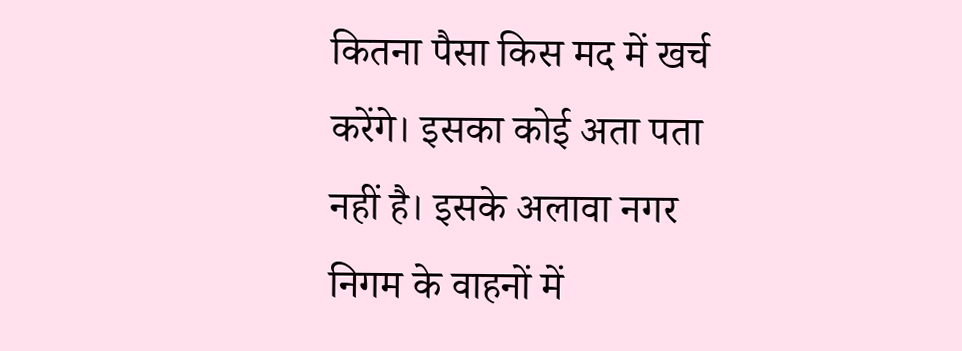कितना पैसा किस मद में खर्च करेंगे। इसका कोई अता पता नहीं है। इसके अलावा नगर निगम के वाहनों में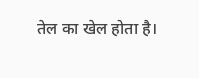तेल का खेल होता है।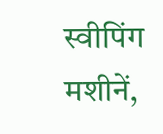स्वीपिंग मशीनें,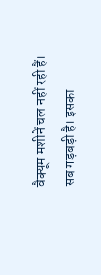वैक्यूम मशीनें चल नहीं रही हैं। सब गड़बड़ी है। इसका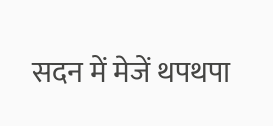सदन में मेजें थपथपा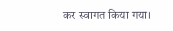कर स्वागत किया गया।